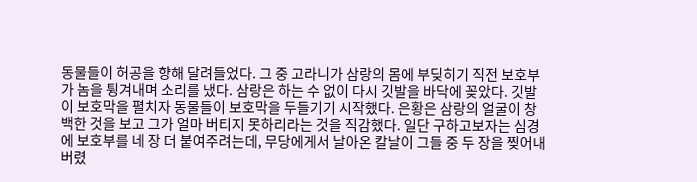동물들이 허공을 향해 달려들었다. 그 중 고라니가 삼랑의 몸에 부딪히기 직전 보호부가 놈을 튕겨내며 소리를 냈다. 삼랑은 하는 수 없이 다시 깃발을 바닥에 꽂았다. 깃발이 보호막을 펼치자 동물들이 보호막을 두들기기 시작했다. 은황은 삼랑의 얼굴이 창백한 것을 보고 그가 얼마 버티지 못하리라는 것을 직감했다. 일단 구하고보자는 심경에 보호부를 네 장 더 붙여주려는데, 무당에게서 날아온 칼날이 그들 중 두 장을 찢어내 버렸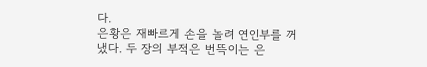다.
은황은 재빠르게 손을 놀려 연인부를 꺼냈다. 두 장의 부적은 번뜩이는 은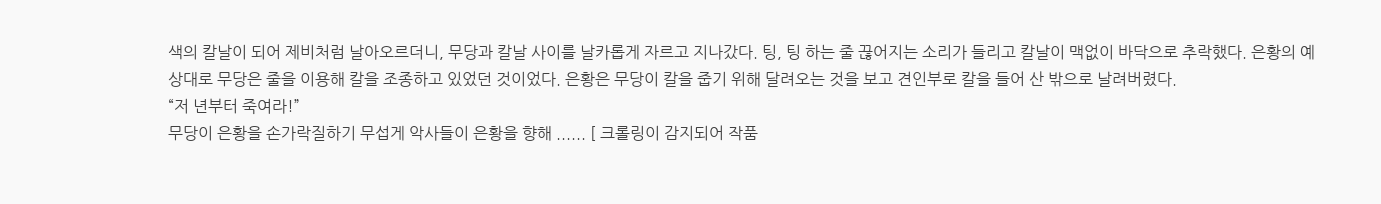색의 칼날이 되어 제비처럼 날아오르더니, 무당과 칼날 사이를 날카롭게 자르고 지나갔다. 팅, 팅 하는 줄 끊어지는 소리가 들리고 칼날이 맥없이 바닥으로 추락했다. 은황의 예상대로 무당은 줄을 이용해 칼을 조종하고 있었던 것이었다. 은황은 무당이 칼을 줍기 위해 달려오는 것을 보고 견인부로 칼을 들어 산 밖으로 날려버렸다.
“저 년부터 죽여라!”
무당이 은황을 손가락질하기 무섭게 악사들이 은황을 향해 ...... [ 크롤링이 감지되어 작품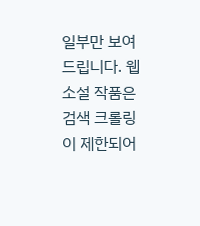일부만 보여 드립니다. 웹소설 작품은 검색 크롤링이 제한되어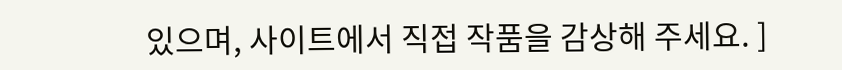있으며, 사이트에서 직접 작품을 감상해 주세요. ]